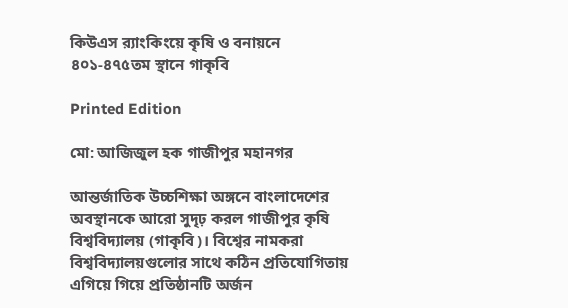কিউএস র‌্যাংকিংয়ে কৃষি ও বনায়নে ৪০১-৪৭৫তম স্থানে গাকৃবি

Printed Edition

মো: আজিজুল হক গাজীপুর মহানগর

আন্তর্জাতিক উচ্চশিক্ষা অঙ্গনে বাংলাদেশের অবস্থানকে আরো সুদৃঢ় করল গাজীপুর কৃষি বিশ্ববিদ্যালয় (গাকৃবি)। বিশ্বের নামকরা বিশ্ববিদ্যালয়গুলোর সাথে কঠিন প্রতিযোগিতায় এগিয়ে গিয়ে প্রতিষ্ঠানটি অর্জন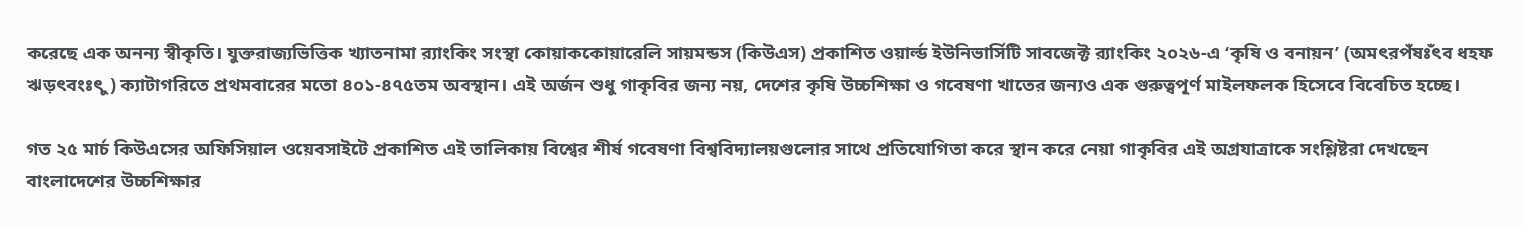করেছে এক অনন্য স্বীকৃতি। যুক্তরাজ্যভিত্তিক খ্যাতনামা র‌্যাংকিং সংস্থা কোয়াককোয়ারেলি সায়মন্ডস (কিউএস) প্রকাশিত ওয়ার্ল্ড ইউনিভার্সিটি সাবজেক্ট র‌্যাংকিং ২০২৬-এ ‘কৃষি ও বনায়ন’ (অমৎরপঁষঃঁৎব ধহফ ঋড়ৎবংঃৎু) ক্যাটাগরিতে প্রথমবারের মতো ৪০১-৪৭৫তম অবস্থান। এই অর্জন শুধু গাকৃবির জন্য নয়, দেশের কৃষি উচ্চশিক্ষা ও গবেষণা খাতের জন্যও এক গুরুত্বপূর্ণ মাইলফলক হিসেবে বিবেচিত হচ্ছে।

গত ২৫ মার্চ কিউএসের অফিসিয়াল ওয়েবসাইটে প্রকাশিত এই তালিকায় বিশ্বের শীর্ষ গবেষণা বিশ্ববিদ্যালয়গুলোর সাথে প্রতিযোগিতা করে স্থান করে নেয়া গাকৃবির এই অগ্রযাত্রাকে সংশ্লিষ্টরা দেখছেন বাংলাদেশের উচ্চশিক্ষার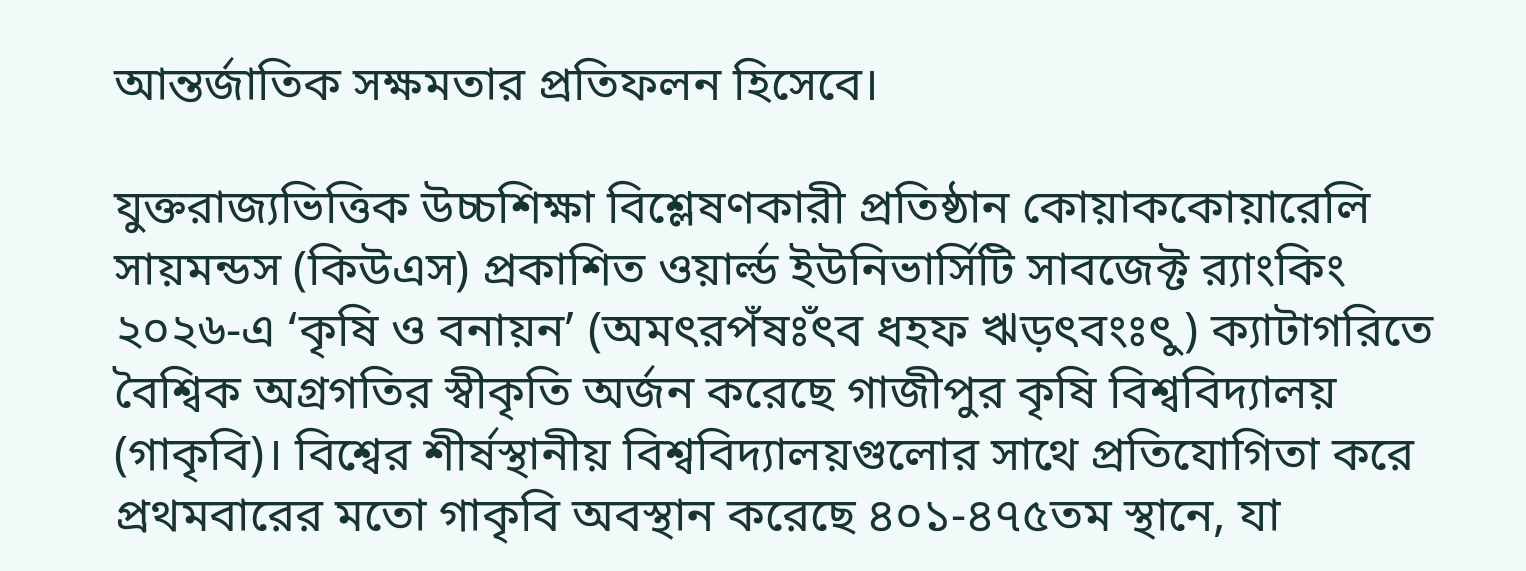আন্তর্জাতিক সক্ষমতার প্রতিফলন হিসেবে।

যুক্তরাজ্যভিত্তিক উচ্চশিক্ষা বিশ্লেষণকারী প্রতিষ্ঠান কোয়াককোয়ারেলি সায়মন্ডস (কিউএস) প্রকাশিত ওয়ার্ল্ড ইউনিভার্সিটি সাবজেক্ট র‌্যাংকিং ২০২৬-এ ‘কৃষি ও বনায়ন’ (অমৎরপঁষঃঁৎব ধহফ ঋড়ৎবংঃৎু) ক্যাটাগরিতে বৈশ্বিক অগ্রগতির স্বীকৃতি অর্জন করেছে গাজীপুর কৃষি বিশ্ববিদ্যালয় (গাকৃবি)। বিশ্বের শীর্ষস্থানীয় বিশ্ববিদ্যালয়গুলোর সাথে প্রতিযোগিতা করে প্রথমবারের মতো গাকৃবি অবস্থান করেছে ৪০১-৪৭৫তম স্থানে, যা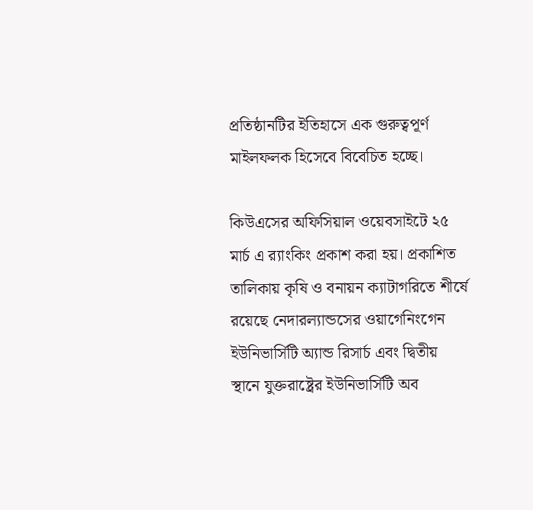প্রতিষ্ঠানটির ইতিহাসে এক গুরুত্বপূর্ণ মাইলফলক হিসেবে বিবেচিত হচ্ছে।

কিউএসের অফিসিয়াল ওয়েবসাইটে ২৫ মার্চ এ র‌্যাংকিং প্রকাশ করা হয়। প্রকাশিত তালিকায় কৃষি ও বনায়ন ক্যাটাগরিতে শীর্ষে রয়েছে নেদারল্যান্ডসের ওয়াগেনিংগেন ইউনিভার্সিটি অ্যান্ড রিসার্চ এবং দ্বিতীয় স্থানে যুক্তরাষ্ট্রের ইউনিভার্সিটি অব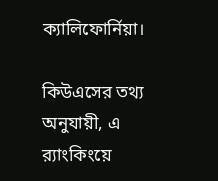ক্যালিফোর্নিয়া।

কিউএসের তথ্য অনুযায়ী, এ র‌্যাংকিংয়ে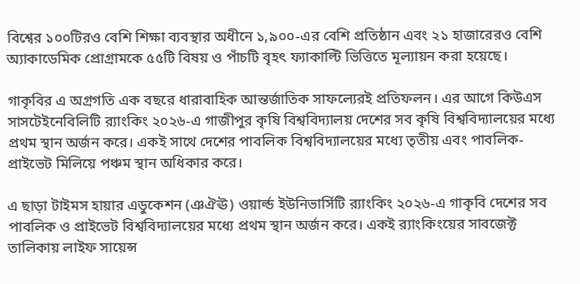বিশ্বের ১০০টিরও বেশি শিক্ষা ব্যবস্থার অধীনে ১,৯০০-এর বেশি প্রতিষ্ঠান এবং ২১ হাজারেরও বেশি অ্যাকাডেমিক প্রোগ্রামকে ৫৫টি বিষয় ও পাঁচটি বৃহৎ ফ্যাকাল্টি ভিত্তিতে মূল্যায়ন করা হয়েছে।

গাকৃবির এ অগ্রগতি এক বছরে ধারাবাহিক আন্তর্জাতিক সাফল্যেরই প্রতিফলন। এর আগে কিউএস সাসটেইনেবিলিটি র‌্যাংকিং ২০২৬-এ গাজীপুর কৃষি বিশ্ববিদ্যালয় দেশের সব কৃষি বিশ্ববিদ্যালয়ের মধ্যে প্রথম স্থান অর্জন করে। একই সাথে দেশের পাবলিক বিশ্ববিদ্যালয়ের মধ্যে তৃতীয় এবং পাবলিক-প্রাইভেট মিলিয়ে পঞ্চম স্থান অধিকার করে।

এ ছাড়া টাইমস হায়ার এডুকেশন (ঞঐঊ) ওয়ার্ল্ড ইউনিভার্সিটি র‌্যাংকিং ২০২৬-এ গাকৃবি দেশের সব পাবলিক ও প্রাইভেট বিশ্ববিদ্যালয়ের মধ্যে প্রথম স্থান অর্জন করে। একই র‌্যাংকিংয়ের সাবজেক্ট তালিকায় লাইফ সায়েন্স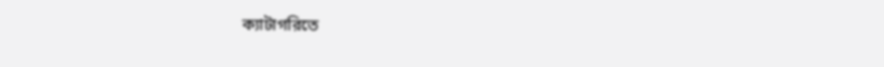ক্যাটাগরিতে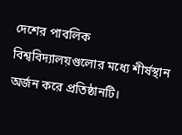দেশের পাবলিক বিশ্ববিদ্যালয়গুলোর মধ্যে শীর্ষস্থান অর্জন করে প্রতিষ্ঠানটি।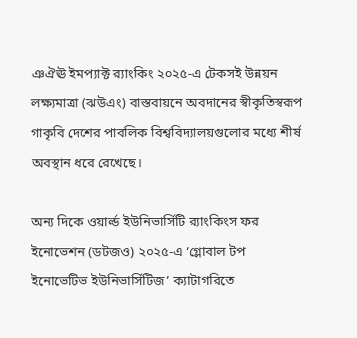ঞঐঊ ইমপ্যাক্ট র‌্যাংকিং ২০২৫-এ টেকসই উন্নয়ন লক্ষ্যমাত্রা (ঝউএং) বাস্তবায়নে অবদানের স্বীকৃতিস্বরূপ গাকৃবি দেশের পাবলিক বিশ্ববিদ্যালয়গুলোর মধ্যে শীর্ষ অবস্থান ধরে রেখেছে।

অন্য দিকে ওয়ার্ল্ড ইউনিভার্সিটি র‌্যাংকিংস ফর ইনোভেশন (ডটজও) ২০২৫-এ ‘গ্লোবাল টপ ইনোভেটিভ ইউনিভার্সিটিজ’ ক্যাটাগরিতে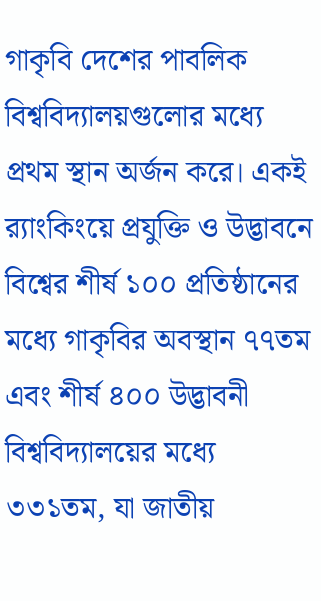গাকৃবি দেশের পাবলিক বিশ্ববিদ্যালয়গুলোর মধ্যে প্রথম স্থান অর্জন করে। একই র‌্যাংকিংয়ে প্রযুক্তি ও উদ্ভাবনে বিশ্বের শীর্ষ ১০০ প্রতিষ্ঠানের মধ্যে গাকৃবির অবস্থান ৭৭তম এবং শীর্ষ ৪০০ উদ্ভাবনী বিশ্ববিদ্যালয়ের মধ্যে ৩৩১তম, যা জাতীয়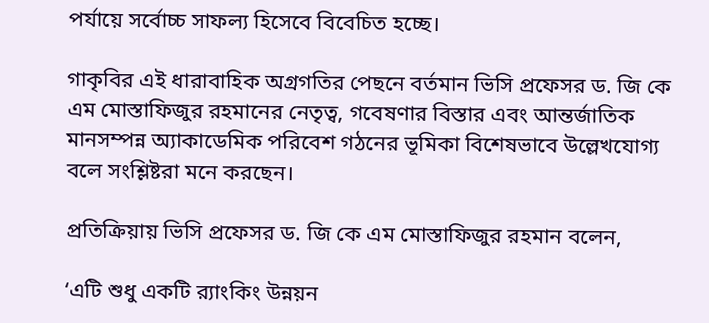পর্যায়ে সর্বোচ্চ সাফল্য হিসেবে বিবেচিত হচ্ছে।

গাকৃবির এই ধারাবাহিক অগ্রগতির পেছনে বর্তমান ভিসি প্রফেসর ড. জি কে এম মোস্তাফিজুর রহমানের নেতৃত্ব, গবেষণার বিস্তার এবং আন্তর্জাতিক মানসম্পন্ন অ্যাকাডেমিক পরিবেশ গঠনের ভূমিকা বিশেষভাবে উল্লেখযোগ্য বলে সংশ্লিষ্টরা মনে করছেন।

প্রতিক্রিয়ায় ভিসি প্রফেসর ড. জি কে এম মোস্তাফিজুর রহমান বলেন,

‘এটি শুধু একটি র‌্যাংকিং উন্নয়ন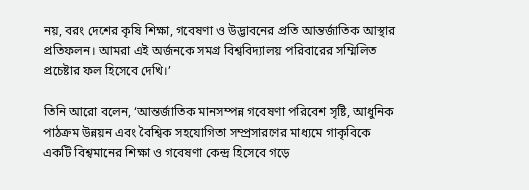নয়, বরং দেশের কৃষি শিক্ষা, গবেষণা ও উদ্ভাবনের প্রতি আন্তর্জাতিক আস্থার প্রতিফলন। আমরা এই অর্জনকে সমগ্র বিশ্ববিদ্যালয় পরিবারের সম্মিলিত প্রচেষ্টার ফল হিসেবে দেখি।’

তিনি আরো বলেন, ‘আন্তর্জাতিক মানসম্পন্ন গবেষণা পরিবেশ সৃষ্টি, আধুনিক পাঠক্রম উন্নয়ন এবং বৈশ্বিক সহযোগিতা সম্প্রসারণের মাধ্যমে গাকৃবিকে একটি বিশ্বমানের শিক্ষা ও গবেষণা কেন্দ্র হিসেবে গড়ে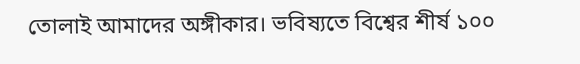তোলাই আমাদের অঙ্গীকার। ভবিষ্যতে বিশ্বের শীর্ষ ১০০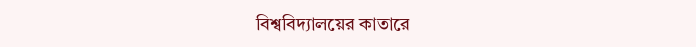বিশ্ববিদ্যালয়ের কাতারে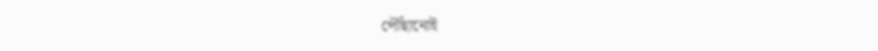পৌঁছানোই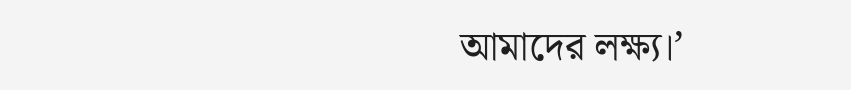আমাদের লক্ষ্য।’